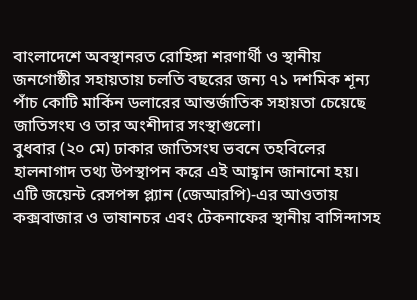বাংলাদেশে অবস্থানরত রোহিঙ্গা শরণার্থী ও স্থানীয় জনগোষ্ঠীর সহায়তায় চলতি বছরের জন্য ৭১ দশমিক শূন্য পাঁচ কোটি মার্কিন ডলারের আন্তর্জাতিক সহায়তা চেয়েছে জাতিসংঘ ও তার অংশীদার সংস্থাগুলো।
বুধবার (২০ মে) ঢাকার জাতিসংঘ ভবনে তহবিলের হালনাগাদ তথ্য উপস্থাপন করে এই আহ্বান জানানো হয়। এটি জয়েন্ট রেসপন্স প্ল্যান (জেআরপি)-এর আওতায় কক্সবাজার ও ভাষানচর এবং টেকনাফের স্থানীয় বাসিন্দাসহ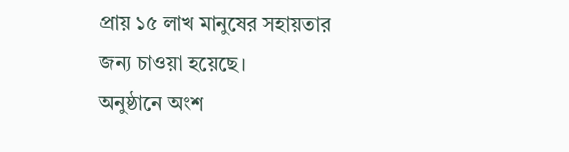প্রায় ১৫ লাখ মানুষের সহায়তার জন্য চাওয়া হয়েছে।
অনুষ্ঠানে অংশ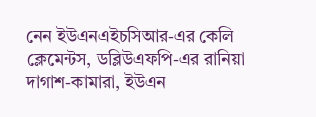নেন ইউএনএইচসিআর-এর কেলি ক্লেমেন্টস, ডব্লিউএফপি-এর রানিয়া দাগাশ-কামারা, ইউএন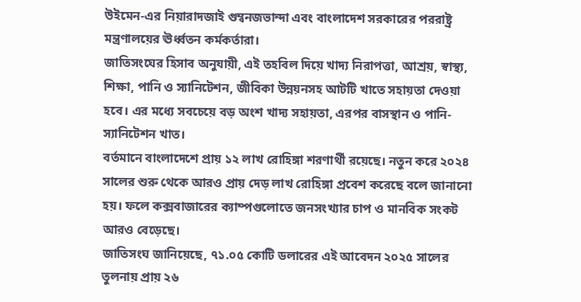উইমেন-এর নিয়ারাদজাই গুম্বনজভান্দা এবং বাংলাদেশ সরকারের পররাষ্ট্র মন্ত্রণালয়ের ঊর্ধ্বতন কর্মকর্তারা।
জাতিসংঘের হিসাব অনুযায়ী, এই তহবিল দিয়ে খাদ্য নিরাপত্তা, আশ্রয়, স্বাস্থ্য, শিক্ষা, পানি ও স্যানিটেশন, জীবিকা উন্নয়নসহ আটটি খাতে সহায়তা দেওয়া হবে। এর মধ্যে সবচেয়ে বড় অংশ খাদ্য সহায়তা, এরপর বাসস্থান ও পানি-স্যানিটেশন খাত।
বর্তমানে বাংলাদেশে প্রায় ১২ লাখ রোহিঙ্গা শরণার্থী রয়েছে। নতুন করে ২০২৪ সালের শুরু থেকে আরও প্রায় দেড় লাখ রোহিঙ্গা প্রবেশ করেছে বলে জানানো হয়। ফলে কক্সবাজারের ক্যাম্পগুলোতে জনসংখ্যার চাপ ও মানবিক সংকট আরও বেড়েছে।
জাতিসংঘ জানিয়েছে, ৭১.০৫ কোটি ডলারের এই আবেদন ২০২৫ সালের তুলনায় প্রায় ২৬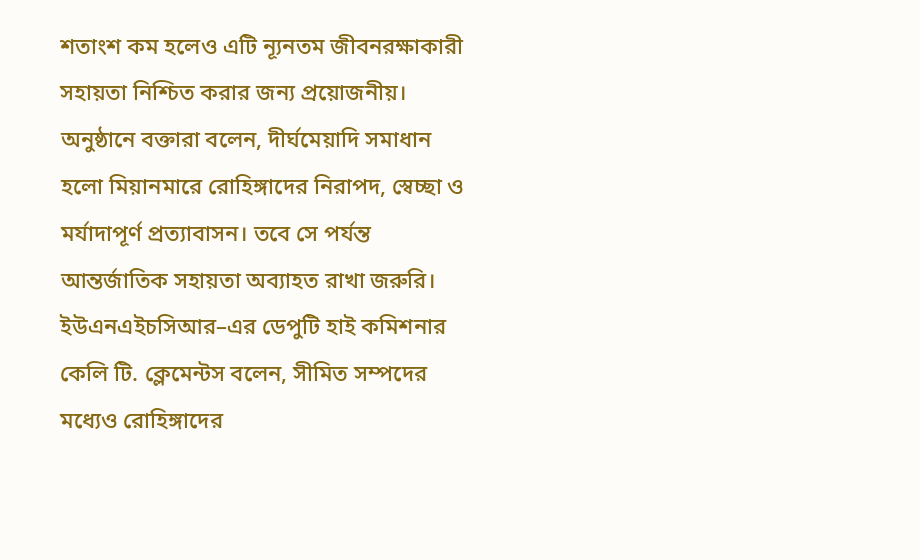শতাংশ কম হলেও এটি ন্যূনতম জীবনরক্ষাকারী সহায়তা নিশ্চিত করার জন্য প্রয়োজনীয়।
অনুষ্ঠানে বক্তারা বলেন, দীর্ঘমেয়াদি সমাধান হলো মিয়ানমারে রোহিঙ্গাদের নিরাপদ, স্বেচ্ছা ও মর্যাদাপূর্ণ প্রত্যাবাসন। তবে সে পর্যন্ত আন্তর্জাতিক সহায়তা অব্যাহত রাখা জরুরি।
ইউএনএইচসিআর–এর ডেপুটি হাই কমিশনার কেলি টি. ক্লেমেন্টস বলেন, সীমিত সম্পদের মধ্যেও রোহিঙ্গাদের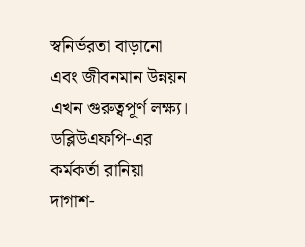স্বনির্ভরতা বাড়ানো এবং জীবনমান উন্নয়ন এখন গুরুত্বপূর্ণ লক্ষ্য।
ডব্লিউএফপি-এর কর্মকর্তা রানিয়া দাগাশ-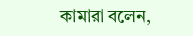কামারা বলেন,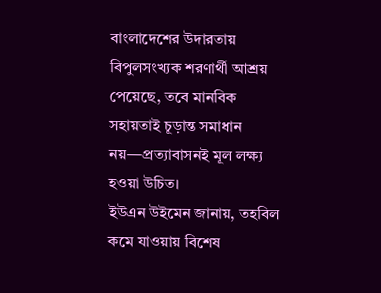বাংলাদেশের উদারতায় বিপুলসংখ্যক শরণার্থী আশ্রয় পেয়েছে, তবে মানবিক সহায়তাই চূড়ান্ত সমাধান নয়—প্রত্যাবাসনই মূল লক্ষ্য হওয়া উচিত।
ইউএন উইমেন জানায়, তহবিল কমে যাওয়ায় বিশেষ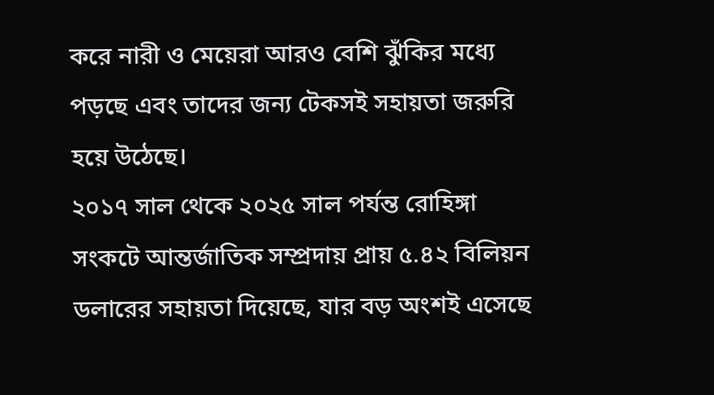করে নারী ও মেয়েরা আরও বেশি ঝুঁকির মধ্যে পড়ছে এবং তাদের জন্য টেকসই সহায়তা জরুরি হয়ে উঠেছে।
২০১৭ সাল থেকে ২০২৫ সাল পর্যন্ত রোহিঙ্গা সংকটে আন্তর্জাতিক সম্প্রদায় প্রায় ৫.৪২ বিলিয়ন ডলারের সহায়তা দিয়েছে, যার বড় অংশই এসেছে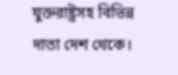যুক্তরাষ্ট্রসহ বিভিন্ন দাতা দেশ থেকে।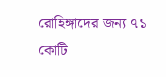রোহিঙ্গাদের জন্য ৭১ কোটি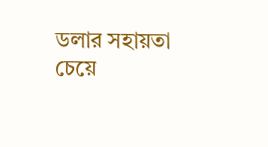ডলার সহায়তা চেয়ে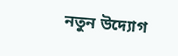নতুন উদ্যোগ